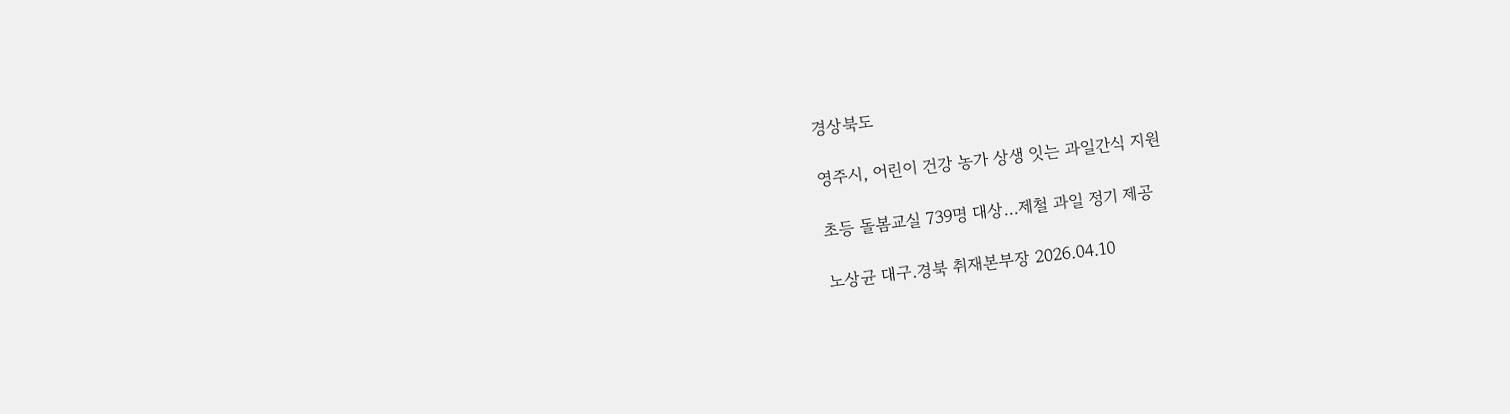경상북도

영주시, 어린이 건강 농가 상생 잇는 과일간식 지원

초등 돌봄교실 739명 대상…제철 과일 정기 제공

노상균 대구.경북 취재본부장 2026.04.10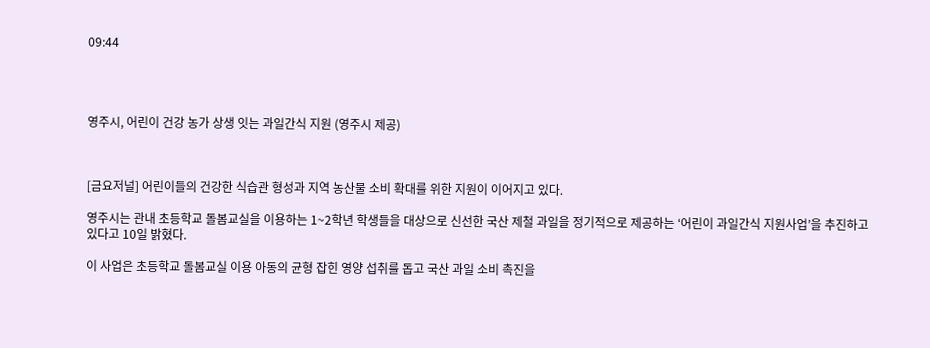09:44




영주시, 어린이 건강 농가 상생 잇는 과일간식 지원 (영주시 제공)



[금요저널] 어린이들의 건강한 식습관 형성과 지역 농산물 소비 확대를 위한 지원이 이어지고 있다.

영주시는 관내 초등학교 돌봄교실을 이용하는 1~2학년 학생들을 대상으로 신선한 국산 제철 과일을 정기적으로 제공하는 ‘어린이 과일간식 지원사업’을 추진하고 있다고 10일 밝혔다.

이 사업은 초등학교 돌봄교실 이용 아동의 균형 잡힌 영양 섭취를 돕고 국산 과일 소비 촉진을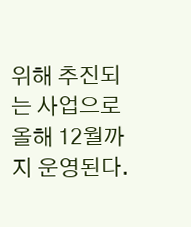위해 추진되는 사업으로 올해 12월까지 운영된다.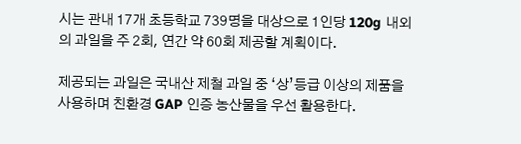시는 관내 17개 초등학교 739명을 대상으로 1인당 120g 내외의 과일을 주 2회, 연간 약 60회 제공할 계획이다.

제공되는 과일은 국내산 제철 과일 중 ‘상’등급 이상의 제품을 사용하며 친환경 GAP 인증 농산물을 우선 활용한다.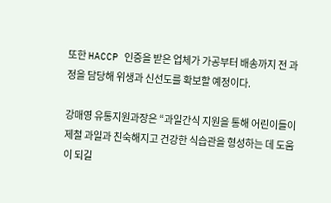또한 HACCP 인증을 받은 업체가 가공부터 배송까지 전 과정을 담당해 위생과 신선도를 확보할 예정이다.

강매영 유통지원과장은 “과일간식 지원을 통해 어린이들이 제철 과일과 친숙해지고 건강한 식습관을 형성하는 데 도움이 되길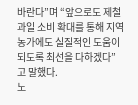바란다”며 “앞으로도 제철 과일 소비 확대를 통해 지역 농가에도 실질적인 도움이 되도록 최선을 다하겠다”고 말했다.
노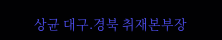상균 대구.경북 취재본부장